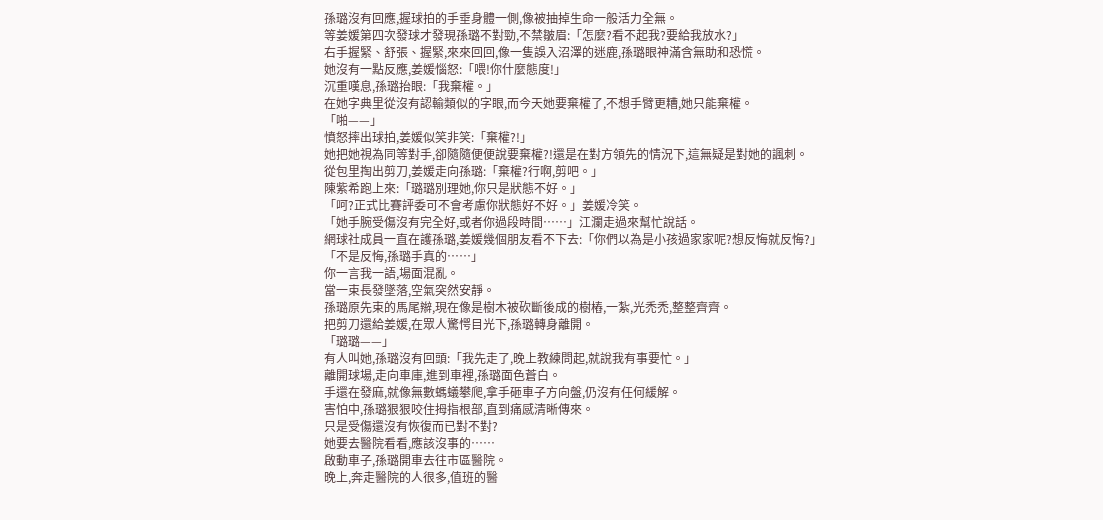孫璐沒有回應,握球拍的手垂身體一側,像被抽掉生命一般活力全無。
等姜媛第四次發球才發現孫璐不對勁,不禁皺眉:「怎麼?看不起我?要給我放水?」
右手握緊、舒張、握緊,來來回回,像一隻誤入沼澤的迷鹿,孫璐眼神滿含無助和恐慌。
她沒有一點反應,姜媛惱怒:「喂!你什麼態度!」
沉重嘆息,孫璐抬眼:「我棄權。」
在她字典里從沒有認輸類似的字眼,而今天她要棄權了,不想手臂更糟,她只能棄權。
「啪——」
憤怒摔出球拍,姜媛似笑非笑:「棄權?!」
她把她視為同等對手,卻隨隨便便說要棄權?!還是在對方領先的情況下,這無疑是對她的諷刺。
從包里掏出剪刀,姜媛走向孫璐:「棄權?行啊,剪吧。」
陳紫希跑上來:「璐璐別理她,你只是狀態不好。」
「呵?正式比賽評委可不會考慮你狀態好不好。」姜媛冷笑。
「她手腕受傷沒有完全好,或者你過段時間……」江瀾走過來幫忙說話。
網球社成員一直在護孫璐,姜媛幾個朋友看不下去:「你們以為是小孩過家家呢?想反悔就反悔?」
「不是反悔,孫璐手真的……」
你一言我一語,場面混亂。
當一束長發墜落,空氣突然安靜。
孫璐原先束的馬尾辮,現在像是樹木被砍斷後成的樹樁,一紮,光禿禿,整整齊齊。
把剪刀還給姜媛,在眾人驚愕目光下,孫璐轉身離開。
「璐璐——」
有人叫她,孫璐沒有回頭:「我先走了,晚上教練問起,就說我有事要忙。」
離開球場,走向車庫,進到車裡,孫璐面色蒼白。
手還在發麻,就像無數螞蟻攀爬,拿手砸車子方向盤,仍沒有任何緩解。
害怕中,孫璐狠狠咬住拇指根部,直到痛感清晰傳來。
只是受傷還沒有恢復而已對不對?
她要去醫院看看,應該沒事的……
啟動車子,孫璐開車去往市區醫院。
晚上,奔走醫院的人很多,值班的醫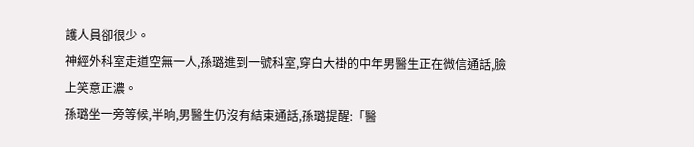護人員卻很少。
神經外科室走道空無一人,孫璐進到一號科室,穿白大褂的中年男醫生正在微信通話,臉上笑意正濃。
孫璐坐一旁等候,半晌,男醫生仍沒有結束通話,孫璐提醒:「醫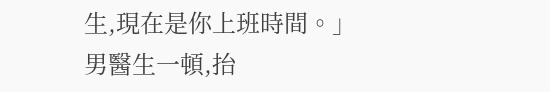生,現在是你上班時間。」
男醫生一頓,抬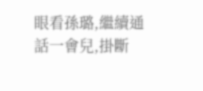眼看孫璐,繼續通話一會兒,掛斷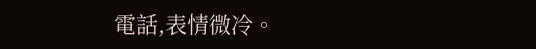電話,表情微冷。